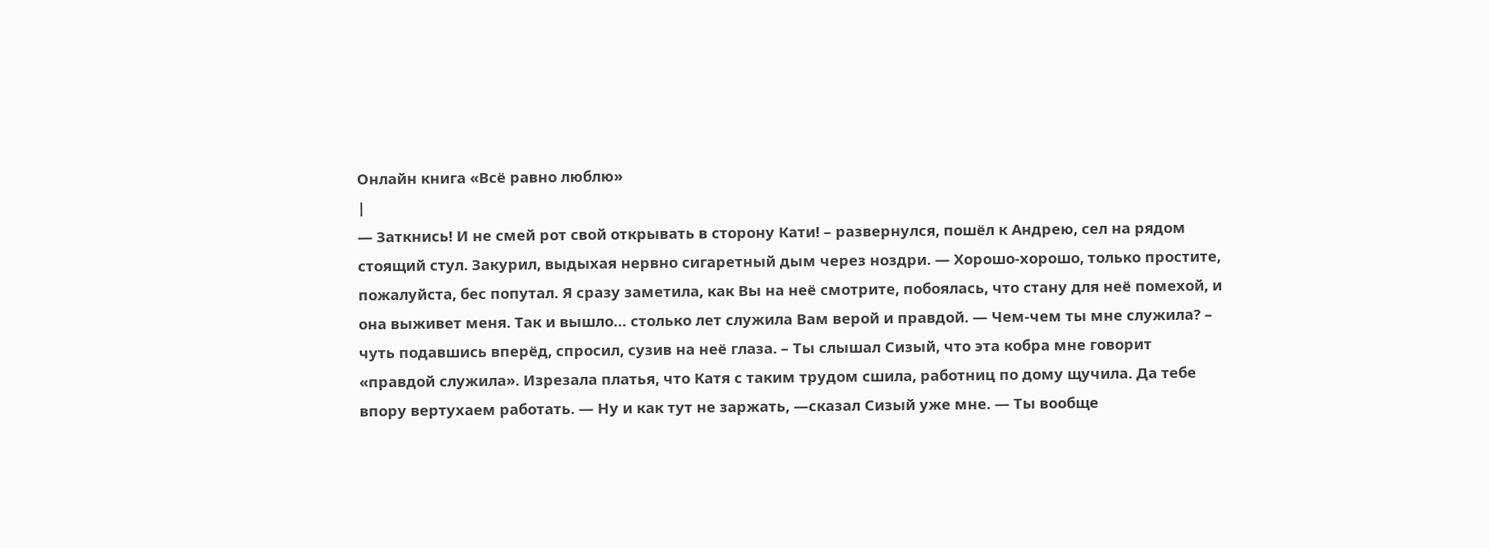Онлайн книга «Всё равно люблю»
|
— Заткнись! И не смей рот свой открывать в сторону Кати! – развернулся, пошёл к Андрею, сел на рядом стоящий стул. Закурил, выдыхая нервно сигаретный дым через ноздри. — Хорошо-хорошо, только простите, пожалуйста, бес попутал. Я сразу заметила, как Вы на неё смотрите, побоялась, что стану для неё помехой, и она выживет меня. Так и вышло… столько лет служила Вам верой и правдой. — Чем-чем ты мне служила? – чуть подавшись вперёд, спросил, сузив на неё глаза. – Ты слышал Сизый, что эта кобра мне говорит «правдой служила». Изрезала платья, что Катя с таким трудом сшила, работниц по дому щучила. Да тебе впору вертухаем работать. — Ну и как тут не заржать, —сказал Сизый уже мне. — Ты вообще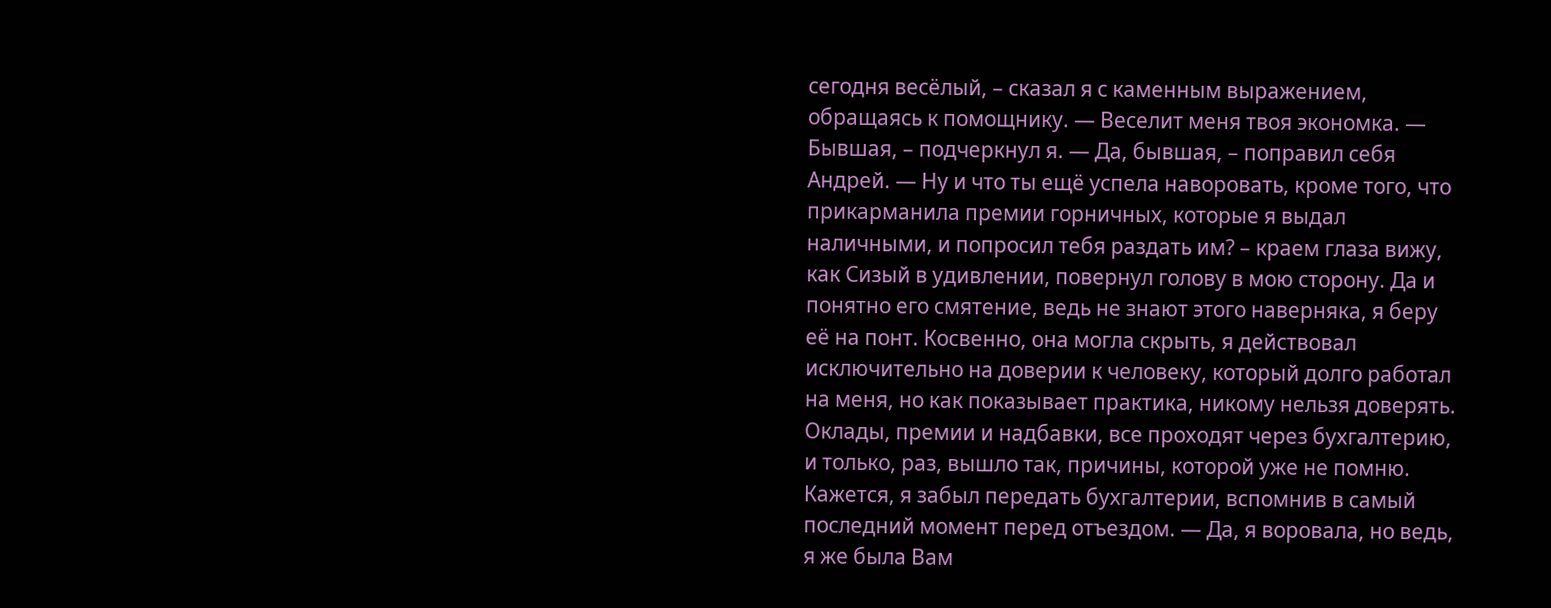сегодня весёлый, – сказал я с каменным выражением, обращаясь к помощнику. — Веселит меня твоя экономка. — Бывшая, – подчеркнул я. — Да, бывшая, – поправил себя Андрей. — Ну и что ты ещё успела наворовать, кроме того, что прикарманила премии горничных, которые я выдал наличными, и попросил тебя раздать им? – краем глаза вижу, как Сизый в удивлении, повернул голову в мою сторону. Да и понятно его смятение, ведь не знают этого наверняка, я беру её на понт. Косвенно, она могла скрыть, я действовал исключительно на доверии к человеку, который долго работал на меня, но как показывает практика, никому нельзя доверять. Оклады, премии и надбавки, все проходят через бухгалтерию, и только, раз, вышло так, причины, которой уже не помню. Кажется, я забыл передать бухгалтерии, вспомнив в самый последний момент перед отъездом. — Да, я воровала, но ведь, я же была Вам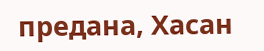предана, Хасан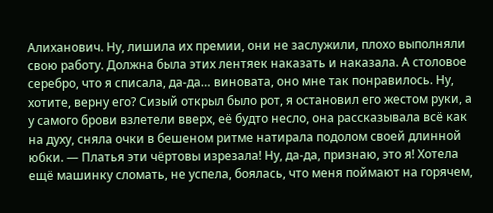Алиханович. Ну, лишила их премии, они не заслужили, плохо выполняли свою работу. Должна была этих лентяек наказать и наказала. А столовое серебро, что я списала, да-да… виновата, оно мне так понравилось. Ну, хотите, верну его? Сизый открыл было рот, я остановил его жестом руки, а у самого брови взлетели вверх, её будто несло, она рассказывала всё как на духу, сняла очки в бешеном ритме натирала подолом своей длинной юбки. — Платья эти чёртовы изрезала! Ну, да-да, признаю, это я! Хотела ещё машинку сломать, не успела, боялась, что меня поймают на горячем,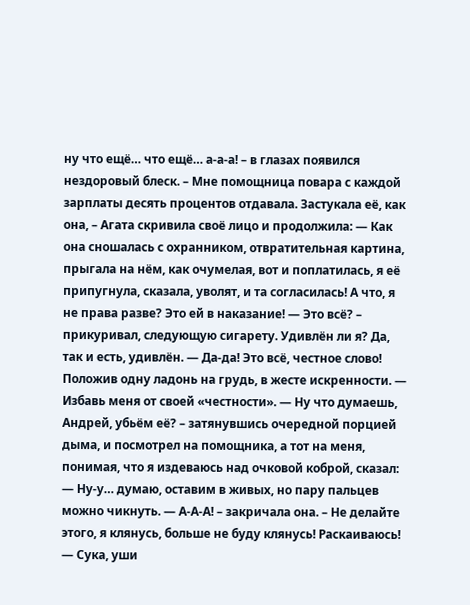ну что ещё… что ещё… а-а-а! – в глазах появился нездоровый блеск. – Мне помощница повара с каждой зарплаты десять процентов отдавала. Застукала её, как она, – Агата скривила своё лицо и продолжила: — Как она сношалась с охранником, отвратительная картина, прыгала на нём, как очумелая, вот и поплатилась, я её припугнула, сказала, уволят, и та согласилась! А что, я не права разве? Это ей в наказание! — Это всё? – прикуривал, следующую сигарету. Удивлён ли я? Да, так и есть, удивлён. — Да-да! Это всё, честное слово! Положив одну ладонь на грудь, в жесте искренности. — Избавь меня от своей «честности». — Ну что думаешь, Андрей, убьём её? – затянувшись очередной порцией дыма, и посмотрел на помощника, а тот на меня, понимая, что я издеваюсь над очковой коброй, сказал: — Ну-у… думаю, оставим в живых, но пару пальцев можно чикнуть. — А-А-А! – закричала она. – Не делайте этого, я клянусь, больше не буду клянусь! Раскаиваюсь! — Сука, уши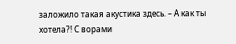заложило такая акустика здесь. – А как ты хотела?! С ворами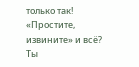только так! «Простите, извините» и всё? Ты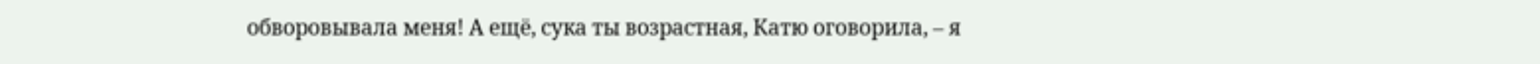обворовывала меня! А ещё, сука ты возрастная, Катю оговорила, – я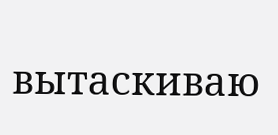вытаскиваю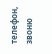телефон, звоню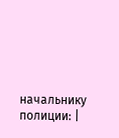начальнику полиции: |